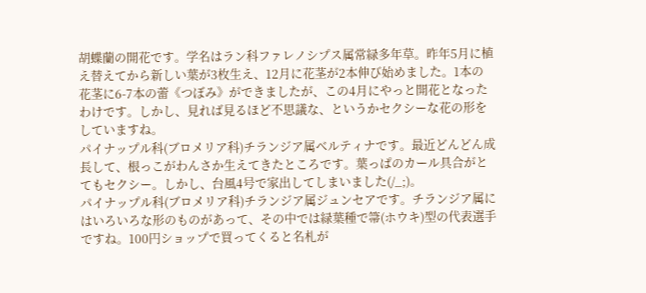胡蝶蘭の開花です。学名はラン科ファレノシプス属常緑多年草。昨年5月に植え替えてから新しい葉が3枚生え、12月に花茎が2本伸び始めました。1本の花茎に6-7本の蕾《つぼみ》ができましたが、この4月にやっと開花となったわけです。しかし、見れば見るほど不思議な、というかセクシーな花の形をしていますね。
パイナップル科(ブロメリア科)チランジア属ベルティナです。最近どんどん成長して、根っこがわんさか生えてきたところです。葉っぱのカール具合がとてもセクシー。しかし、台風4号で家出してしまいました(/_;)。
パイナップル科(ブロメリア科)チランジア属ジュンセアです。チランジア属にはいろいろな形のものがあって、その中では緑葉種で箒(ホウキ)型の代表選手ですね。100円ショップで買ってくると名札が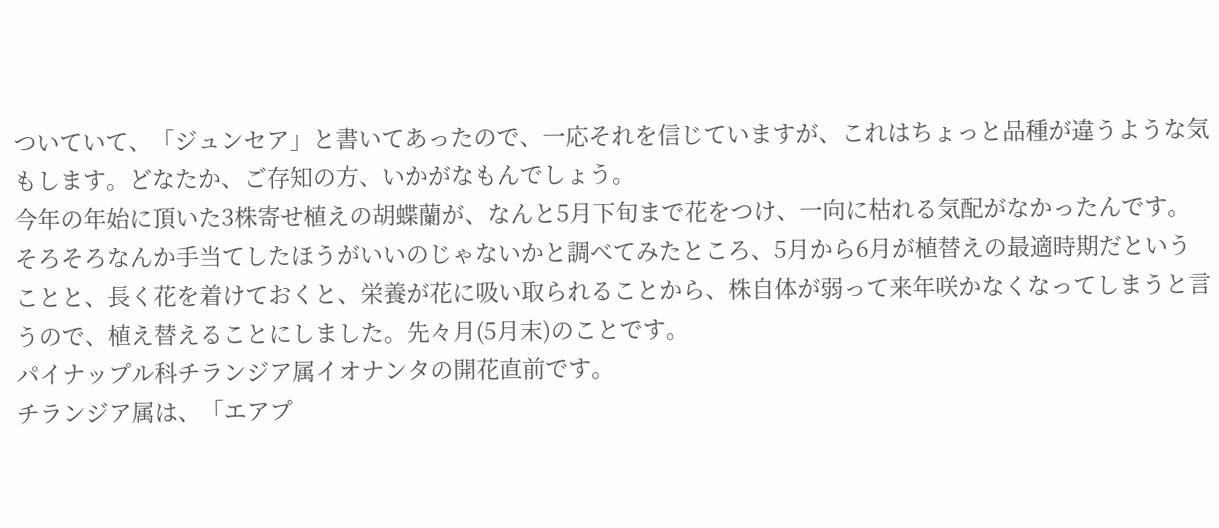ついていて、「ジュンセア」と書いてあったので、一応それを信じていますが、これはちょっと品種が違うような気もします。どなたか、ご存知の方、いかがなもんでしょう。
今年の年始に頂いた3株寄せ植えの胡蝶蘭が、なんと5月下旬まで花をつけ、一向に枯れる気配がなかったんです。そろそろなんか手当てしたほうがいいのじゃないかと調べてみたところ、5月から6月が植替えの最適時期だということと、長く花を着けておくと、栄養が花に吸い取られることから、株自体が弱って来年咲かなくなってしまうと言うので、植え替えることにしました。先々月(5月末)のことです。
パイナップル科チランジア属イオナンタの開花直前です。
チランジア属は、「エアプ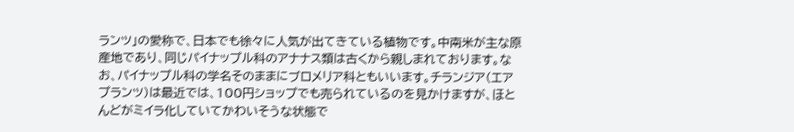ランツ」の愛称で、日本でも徐々に人気が出てきている植物です。中南米が主な原産地であり、同じパイナップル科のアナナス類は古くから親しまれております。なお、パイナップル科の学名そのままにブロメリア科ともいいます。チランジア(エアプランツ)は最近では、100円ショップでも売られているのを見かけますが、ほとんどがミイラ化していてかわいそうな状態で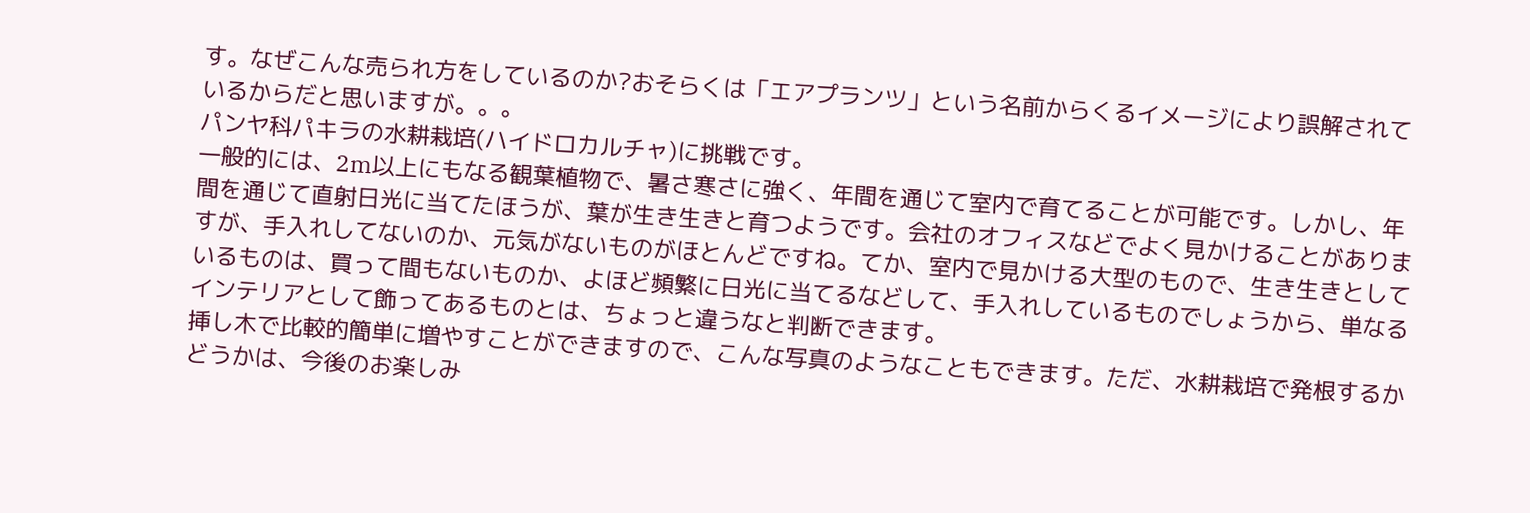す。なぜこんな売られ方をしているのか?おそらくは「エアプランツ」という名前からくるイメージにより誤解されているからだと思いますが。。。
パンヤ科パキラの水耕栽培(ハイドロカルチャ)に挑戦です。
一般的には、2m以上にもなる観葉植物で、暑さ寒さに強く、年間を通じて室内で育てることが可能です。しかし、年間を通じて直射日光に当てたほうが、葉が生き生きと育つようです。会社のオフィスなどでよく見かけることがありますが、手入れしてないのか、元気がないものがほとんどですね。てか、室内で見かける大型のもので、生き生きとしているものは、買って間もないものか、よほど頻繁に日光に当てるなどして、手入れしているものでしょうから、単なるインテリアとして飾ってあるものとは、ちょっと違うなと判断できます。
挿し木で比較的簡単に増やすことができますので、こんな写真のようなこともできます。ただ、水耕栽培で発根するかどうかは、今後のお楽しみ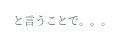と言うことで。。。